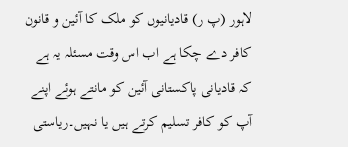لاہور (پ ر) قادیانیوں کو ملک کا آئین و قانون کافر دے چکا ہے اب اس وقت مسئلہ یہ ہے کہ قادیانی پاکستانی آئین کو مانتے ہوئے اپنے آپ کو کافر تسلیم کرتے ہیں یا نہیں۔ریاستی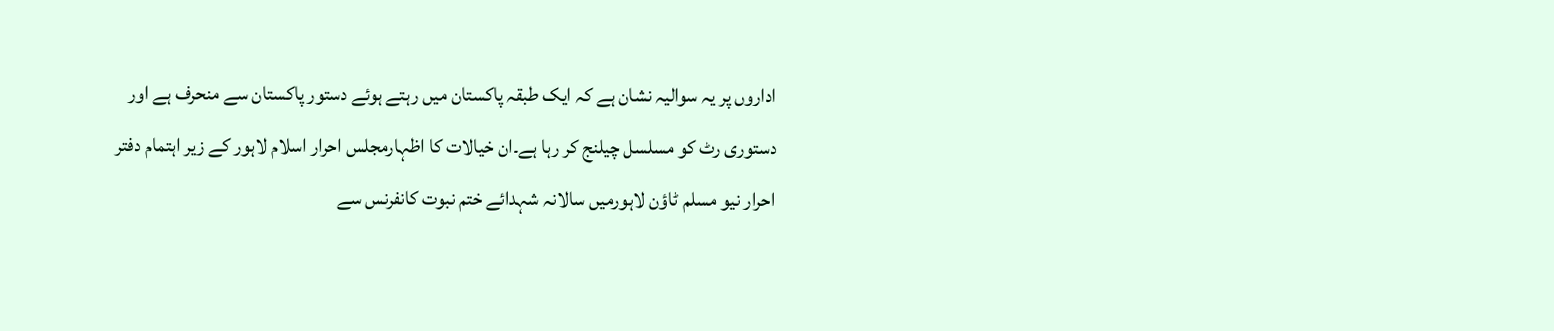اداروں پر یہ سوالیہ نشان ہے کہ ایک طبقہ پاکستان میں رہتے ہوئے دستور پاکستان سے منحرف ہے اور دستوری رٹ کو مسلسل چیلنج کر رہا ہے۔ان خیالات کا اظہارمجلس احرار اسلام لاہور کے زیر اہتمام دفتر احرار نیو مسلم ٹاؤن لاہورمیں سالانہ شہدائے ختم نبوت کانفرنس سے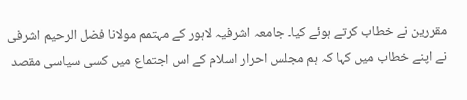مقررین نے خطاب کرتے ہوئے کیا۔ جامعہ اشرفیہ لاہور کے مہتمم مولانا فضل الرحیم اشرفی نے اپنے خطاب میں کہا کہ ہم مجلس احرار اسلام کے اس اجتماع میں کسی سیاسی مقصد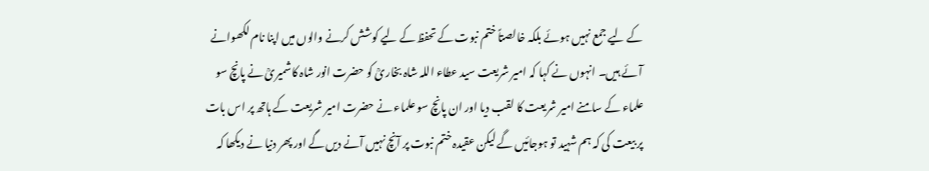کے لیے جمع نہیں ہوئے بلکہ خالصتاً ختم نبوت کے تحفظ کے لیے کوشش کرنے والوں میں اپنا نام لکھوانے آئے ہیں۔ انہوں نے کہا کہ امیر شریعت سید عطاء اللہ شاہ بخاریؒ کو حضرت انور شاہ کاشمیریؒ نے پانچ سو علماء کے سامنے امیر شریعت کا لقب دیا اور ان پانچ سو علماء نے حضرت امیر شریعت کے ہاتھ پر اس بات پر بیعت کی کہ ہم شہید تو ہوجائیں گے لیکن عقیدہ ختم نبوت پر آنچ نہیں آنے دیں گے اور پھر دنیا نے دیکھا کہ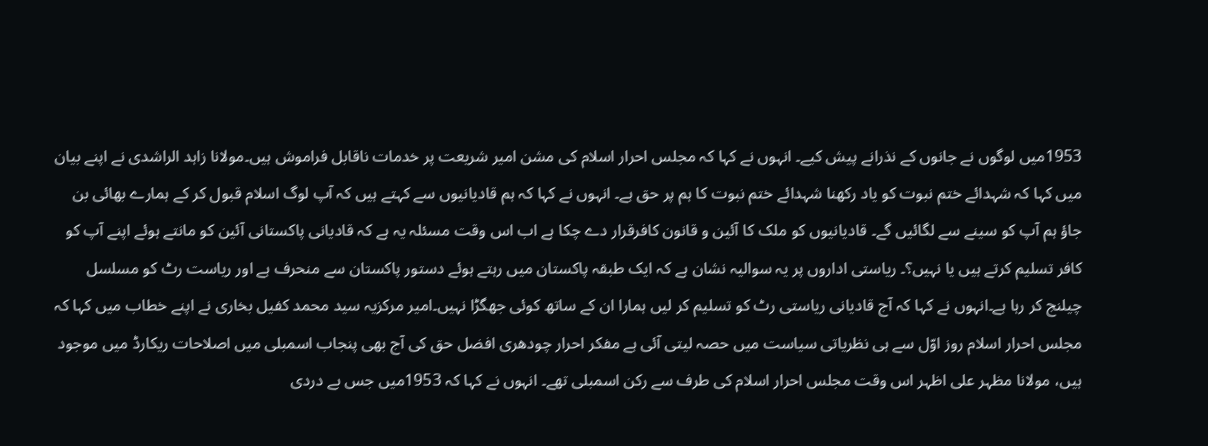1953میں لوگوں نے جانوں کے نذرانے پیش کیے۔ انہوں نے کہا کہ مجلس احرار اسلام کی مشن امیر شریعت پر خدمات ناقابل فراموش ہیں۔مولانا زاہد الراشدی نے اپنے بیان میں کہا کہ شہدائے ختم نبوت کو یاد رکھنا شہدائے ختم نبوت کا ہم پر حق ہے۔ انہوں نے کہا کہ ہم قادیانیوں سے کہتے ہیں کہ آپ لوگ اسلام قبول کر کے ہمارے بھائی بن جاؤ ہم آپ کو سینے سے لگائیں گے۔ قادیانیوں کو ملک کا آئین و قانون کافرقرار دے چکا ہے اب اس وقت مسئلہ یہ ہے کہ قادیانی پاکستانی آئین کو مانتے ہوئے اپنے آپ کو کافر تسلیم کرتے ہیں یا نہیں؟۔ ریاستی اداروں پر یہ سوالیہ نشان ہے کہ ایک طبقہ پاکستان میں رہتے ہوئے دستور پاکستان سے منحرف ہے اور ریاست رٹ کو مسلسل چیلنج کر رہا ہے۔انہوں نے کہا کہ آج قادیانی ریاستی رٹ کو تسلیم کر لیں ہمارا ان کے ساتھ کوئی جھگڑا نہیں۔امیر مرکزیہ سید محمد کفیل بخاری نے اپنے خطاب میں کہا کہ مجلس احرار اسلام روز اوّل سے ہی نظریاتی سیاست میں حصہ لیتی آئی ہے مفکر احرار چودھری افضل حق کی آج بھی پنجاب اسمبلی میں اصلاحات ریکارڈ میں موجود ہیں، مولانا مظہر علی اظہر اس وقت مجلس احرار اسلام کی طرف سے رکن اسمبلی تھے۔ انہوں نے کہا کہ 1953میں جس بے دردی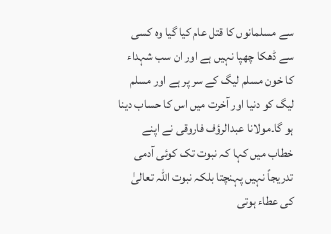سے مسلمانوں کا قتل عام کیا گیا وہ کسی سے ڈھکا چھپا نہیں ہے اور ان سب شہداء کا خون مسلم لیگ کے سر پر ہے اور مسلم لیگ کو دنیا اور آخرت میں اس کا حساب دینا ہو گا۔مولانا عبدالرؤف فاروقی نے اپنے خطاب میں کہا کہ نبوت تک کوئی آدمی تدریجاً نہیں پہنچتا بلکہ نبوت اللہ تعالیٰ کی عطاء ہوتی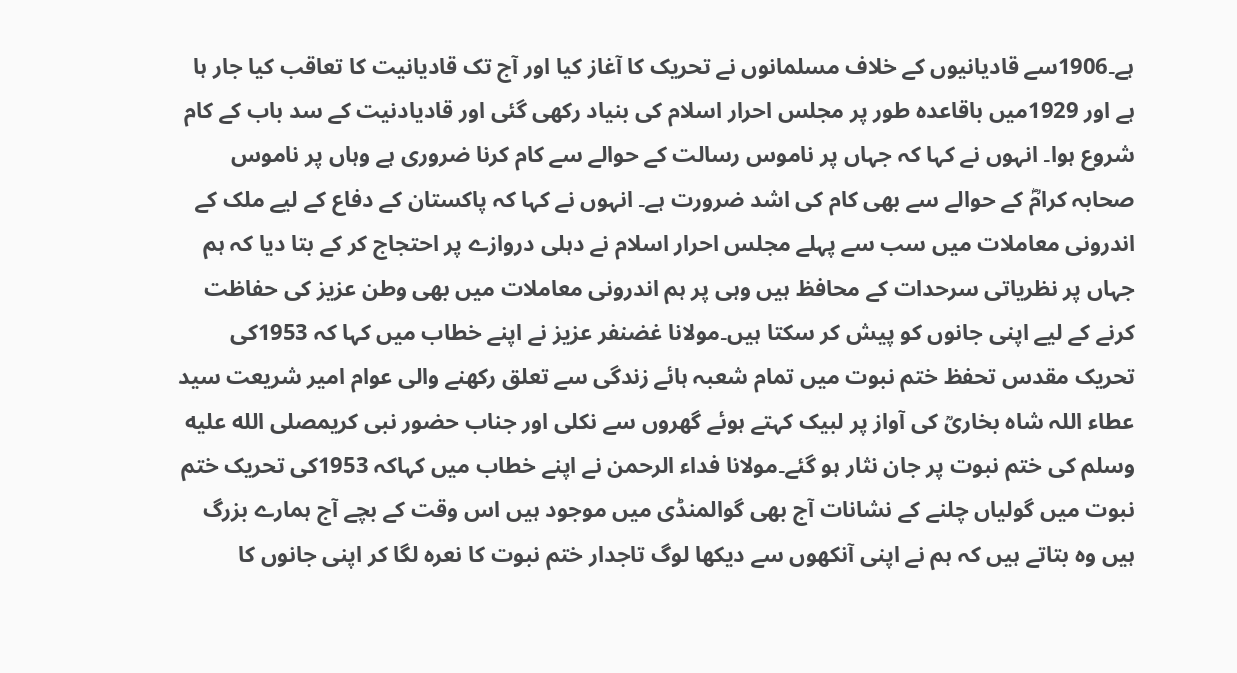ہے۔1906سے قادیانیوں کے خلاف مسلمانوں نے تحریک کا آغاز کیا اور آج تک قادیانیت کا تعاقب کیا جار ہا ہے اور 1929میں باقاعدہ طور پر مجلس احرار اسلام کی بنیاد رکھی گئی اور قادیادنیت کے سد باب کے کام شروع ہوا۔ انہوں نے کہا کہ جہاں پر ناموس رسالت کے حوالے سے کام کرنا ضروری ہے وہاں پر ناموس صحابہ کرامؓ کے حوالے سے بھی کام کی اشد ضرورت ہے۔ انہوں نے کہا کہ پاکستان کے دفاع کے لیے ملک کے اندرونی معاملات میں سب سے پہلے مجلس احرار اسلام نے دہلی دروازے پر احتجاج کر کے بتا دیا کہ ہم جہاں پر نظریاتی سرحدات کے محافظ ہیں وہی پر ہم اندرونی معاملات میں بھی وطن عزیز کی حفاظت کرنے کے لیے اپنی جانوں کو پیش کر سکتا ہیں۔مولانا غضنفر عزیز نے اپنے خطاب میں کہا کہ 1953کی تحریک مقدس تحفظ ختم نبوت میں تمام شعبہ ہائے زندگی سے تعلق رکھنے والی عوام امیر شریعت سید عطاء اللہ شاہ بخاریؒ کی آواز پر لبیک کہتے ہوئے گھروں سے نکلی اور جناب حضور نبی کریمصلى الله عليه وسلم کی ختم نبوت پر جان نثار ہو گئے۔مولانا فداء الرحمن نے اپنے خطاب میں کہاکہ 1953کی تحریک ختم نبوت میں گولیاں چلنے کے نشانات آج بھی گوالمنڈی میں موجود ہیں اس وقت کے بچے آج ہمارے بزرگ ہیں وہ بتاتے ہیں کہ ہم نے اپنی آنکھوں سے دیکھا لوگ تاجدار ختم نبوت کا نعرہ لگا کر اپنی جانوں کا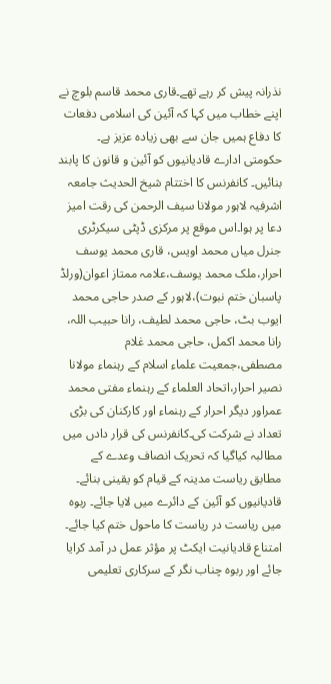نذرانہ پیش کر رہے تھے۔قاری محمد قاسم بلوچ نے اپنے خطاب میں کہا کہ آئین کی اسلامی دفعات کا دفاع ہمیں جان سے بھی زیادہ عزیز ہے۔ حکومتی ادارے قادیانیوں کو آئین و قانون کا پابند بنائیں۔ کانفرنس کا اختتام شیخ الحدیث جامعہ اشرفیہ لاہور مولانا سیف الرحمن کی رقت امیز دعا پر ہوا۔اس موقع پر مرکزی ڈپٹی سیکرٹری جنرل میاں محمد اویس، قاری محمد یوسف احرار،ملک محمد یوسف،علامہ ممتاز اعوان(ورلڈ پاسبان ختم نبوت)،لاہور کے صدر حاجی محمد ایوب بٹ، حاجی محمد لطیف، رانا حبیب اللہ، رانا محمد اکمل، حاجی محمد غلام مصطفی،جمعیت علماء اسلام کے رہنماء مولانا نصیر احرار،اتحاد العلماء کے رہنماء مفتی محمد عمراور دیگر احرار کے رہنماء اور کارکنان کی بڑی تعداد نے شرکت کی۔کانفرنس کی قرار دادں میں مطالبہ کیاگیا کہ تحریک انصاف وعدے کے مطابق ریاست مدینہ کے قیام کو یقینی بنائے۔ قادیانیوں کو آئین کے دائرے میں لایا جائے۔ ربوہ میں ریاست در ریاست کا ماحول ختم کیا جائے۔ امتناع قادیانیت ایکٹ پر مؤثر عمل در آمد کرایا جائے اور ربوہ چناب نگر کے سرکاری تعلیمی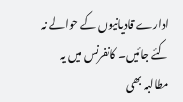ادارے قادیانیوں کے حوالے نہ کئے جائیں۔ کانفرنس میں یہ مطالبہ بھی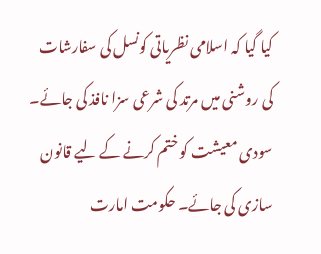کیا گیا کہ اسلامی نظریاتی کونسل کی سفارشات کی روشنی میں مرتد کی شرعی سزا نافذ کی جائے۔ سودی معیشت کو ختم کرنے کے لیے قانون سازی کی جائے۔ حکومت امارت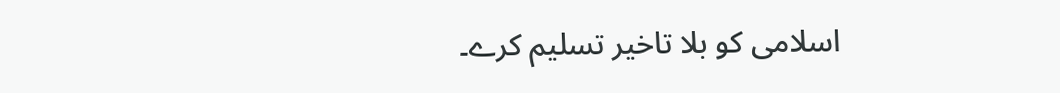اسلامی کو بلا تاخیر تسلیم کرے۔